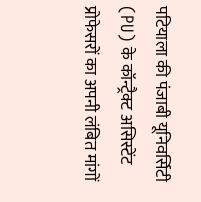पटियाला की पंजाबी यूनिवर्सिटी (PU) के कॉन्ट्रैक्ट असिस्टेंट प्रोफेसरों का अपनी लंबित मांगों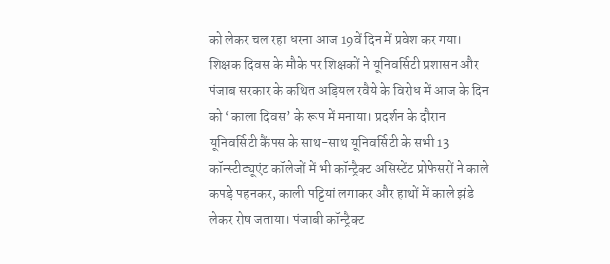को लेकर चल रहा धरना आज 19वें दिन में प्रवेश कर गया। शिक्षक दिवस के मौके पर शिक्षकों ने यूनिवर्सिटी प्रशासन और पंजाब सरकार के कथित अड़ियल रवैये के विरोध में आज के दिन को ‘काला दिवस’ के रूप में मनाया। प्रदर्शन के दौरान यूनिवर्सिटी कैंपस के साथ-साथ यूनिवर्सिटी के सभी 13 कॉन्स्टीट्यूएंट कॉलेजों में भी कॉन्ट्रैक्ट असिस्टेंट प्रोफेसरों ने काले कपड़े पहनकर, काली पट्टियां लगाकर और हाथों में काले झंडे लेकर रोष जताया। पंजाबी कॉन्ट्रैक्ट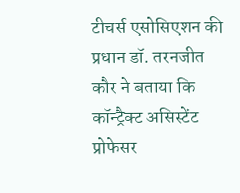टीचर्स एसोसिएशन की प्रधान डॉ. तरनजीत कौर ने बताया कि कॉन्ट्रैक्ट असिस्टेंट प्रोफेसर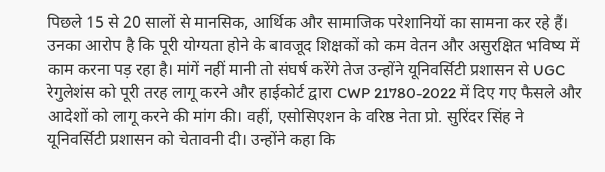पिछले 15 से 20 सालों से मानसिक, आर्थिक और सामाजिक परेशानियों का सामना कर रहे हैं। उनका आरोप है कि पूरी योग्यता होने के बावजूद शिक्षकों को कम वेतन और असुरक्षित भविष्य में काम करना पड़ रहा है। मांगें नहीं मानी तो संघर्ष करेंगे तेज उन्होंने यूनिवर्सिटी प्रशासन से UGC रेगुलेशंस को पूरी तरह लागू करने और हाईकोर्ट द्वारा CWP 21780-2022 में दिए गए फैसले और आदेशों को लागू करने की मांग की। वहीं, एसोसिएशन के वरिष्ठ नेता प्रो. सुरिंदर सिंह ने यूनिवर्सिटी प्रशासन को चेतावनी दी। उन्होंने कहा कि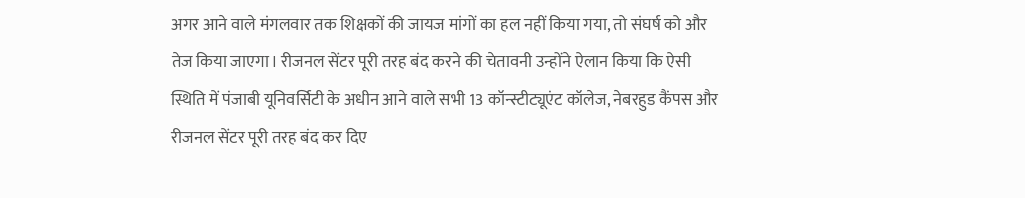अगर आने वाले मंगलवार तक शिक्षकों की जायज मांगों का हल नहीं किया गया, तो संघर्ष को और तेज किया जाएगा। रीजनल सेंटर पूरी तरह बंद करने की चेतावनी उन्होंने ऐलान किया कि ऐसी स्थिति में पंजाबी यूनिवर्सिटी के अधीन आने वाले सभी 13 कॉन्स्टीट्यूएंट कॉलेज, नेबरहुड कैंपस और रीजनल सेंटर पूरी तरह बंद कर दिए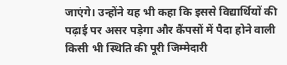जाएंगे। उन्होंने यह भी कहा कि इससे विद्यार्थियों की पढ़ाई पर असर पड़ेगा और कैंपसों में पैदा होने वाली किसी भी स्थिति की पूरी जिम्मेदारी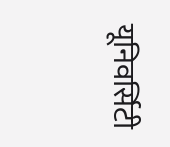यूनिवर्सिटी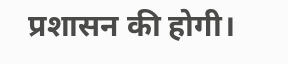प्रशासन की होगी।